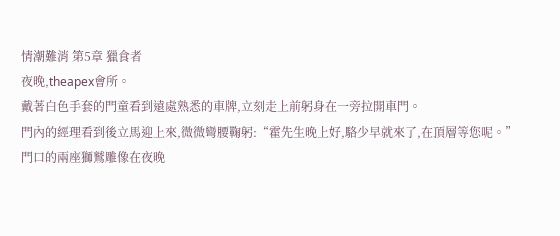情潮難消 第5章 獵食者
夜晚,theapex會所。
戴著白色手套的門童看到遠處熟悉的車牌,立刻走上前躬身在一旁拉開車門。
門內的經理看到後立馬迎上來,微微彎腰鞠躬:“霍先生晚上好,駱少早就來了,在頂層等您呢。”
門口的兩座獅鷲雕像在夜晚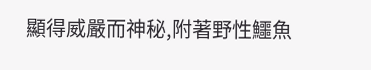顯得威嚴而神秘,附著野性鱷魚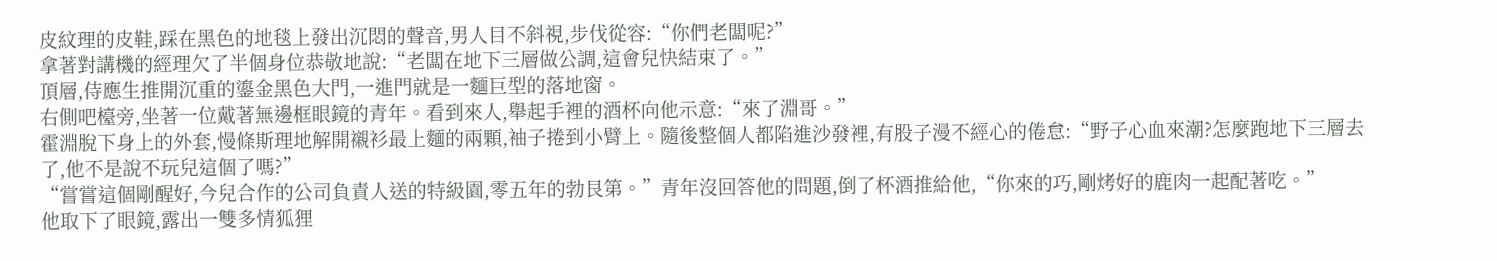皮紋理的皮鞋,踩在黑色的地毯上發出沉悶的聲音,男人目不斜視,步伐從容:“你們老闆呢?”
拿著對講機的經理欠了半個身位恭敬地說:“老闆在地下三層做公調,這會兒快結束了。”
頂層,侍應生推開沉重的鎏金黑色大門,一進門就是一麵巨型的落地窗。
右側吧檯旁,坐著一位戴著無邊框眼鏡的青年。看到來人,舉起手裡的酒杯向他示意:“來了淵哥。”
霍淵脫下身上的外套,慢條斯理地解開襯衫最上麵的兩顆,袖子捲到小臂上。隨後整個人都陷進沙發裡,有股子漫不經心的倦怠:“野子心血來潮?怎麼跑地下三層去了,他不是說不玩兒這個了嗎?”
“嘗嘗這個剛醒好,今兒合作的公司負責人送的特級園,零五年的勃艮第。”青年沒回答他的問題,倒了杯酒推給他,“你來的巧,剛烤好的鹿肉一起配著吃。”
他取下了眼鏡,露出一雙多情狐狸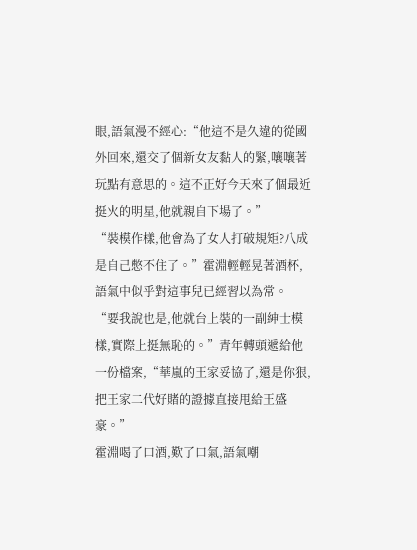眼,語氣漫不經心:“他這不是久違的從國外回來,還交了個新女友黏人的緊,嚷嚷著玩點有意思的。這不正好今天來了個最近挺火的明星,他就親自下場了。”
“裝模作樣,他會為了女人打破規矩?八成是自己憋不住了。”霍淵輕輕晃著酒杯,語氣中似乎對這事兒已經習以為常。
“要我說也是,他就台上裝的一副紳士模樣,實際上挺無恥的。”青年轉頭遞給他一份檔案,“華嵐的王家妥協了,還是你狠,把王家二代好賭的證據直接甩給王盛豪。”
霍淵喝了口酒,歎了口氣,語氣嘲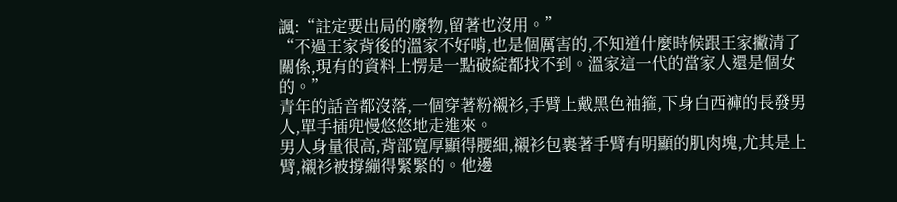諷:“註定要出局的廢物,留著也沒用。”
“不過王家背後的溫家不好啃,也是個厲害的,不知道什麼時候跟王家撇清了關係,現有的資料上愣是一點破綻都找不到。溫家這一代的當家人還是個女的。”
青年的話音都沒落,一個穿著粉襯衫,手臂上戴黑色袖箍,下身白西褲的長發男人,單手插兜慢悠悠地走進來。
男人身量很高,背部寬厚顯得腰細,襯衫包裹著手臂有明顯的肌肉塊,尤其是上臂,襯衫被撐繃得緊緊的。他邊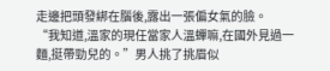走邊把頭發綁在腦後,露出一張偏女氣的臉。
“我知道,溫家的現任當家人溫蟬嘛,在國外見過一麵,挺帶勁兒的。”男人挑了挑眉似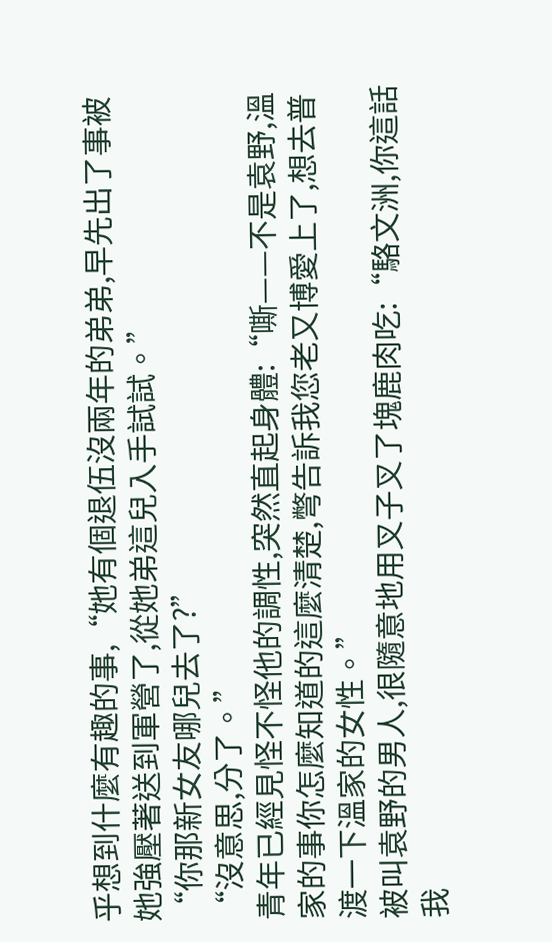乎想到什麼有趣的事,“她有個退伍沒兩年的弟弟,早先出了事被她強壓著送到軍營了,從她弟這兒入手試試。”
“你那新女友哪兒去了?”
“沒意思,分了。”
青年已經見怪不怪他的調性,突然直起身體:“嘶——不是袁野,溫家的事你怎麼知道的這麼清楚,彆告訴我您老又博愛上了,想去普渡一下溫家的女性。”
被叫袁野的男人,很隨意地用叉子叉了塊鹿肉吃:“駱文洲,你這話我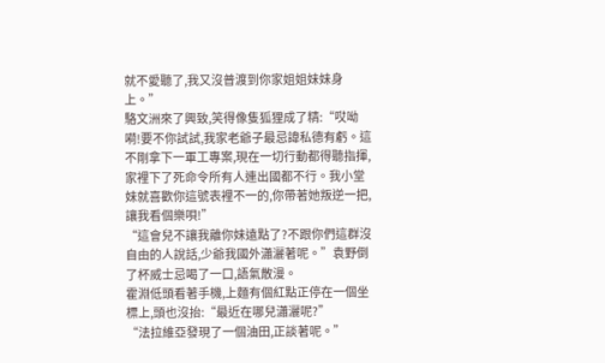就不愛聽了,我又沒普渡到你家姐姐妹妹身上。”
駱文洲來了興致,笑得像隻狐狸成了精:“哎呦嗬!要不你試試,我家老爺子最忌諱私德有虧。這不剛拿下一軍工專案,現在一切行動都得聽指揮,家裡下了死命令所有人連出國都不行。我小堂妹就喜歡你這號表裡不一的,你帶著她叛逆一把,讓我看個樂唄!”
“這會兒不讓我離你妹遠點了?不跟你們這群沒自由的人說話,少爺我國外瀟灑著呢。”袁野倒了杯威士忌喝了一口,語氣散漫。
霍淵低頭看著手機,上麵有個紅點正停在一個坐標上,頭也沒抬:“最近在哪兒瀟灑呢?”
“法拉維亞發現了一個油田,正談著呢。”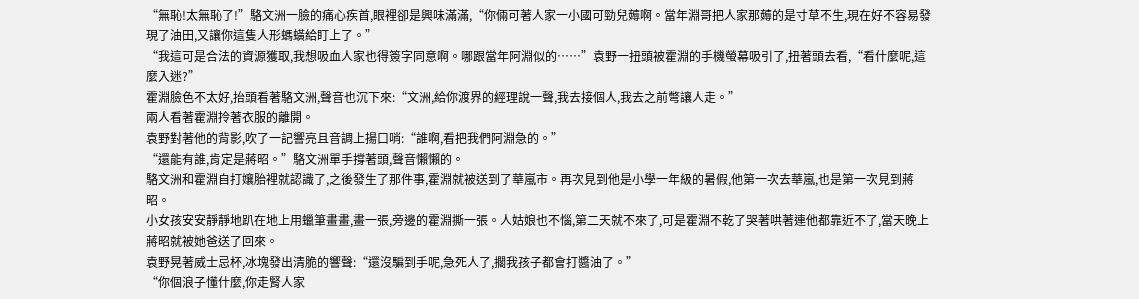“無恥!太無恥了!”駱文洲一臉的痛心疾首,眼裡卻是興味滿滿,“你倆可著人家一小國可勁兒薅啊。當年淵哥把人家那薅的是寸草不生,現在好不容易發現了油田,又讓你這隻人形螞蟥給盯上了。”
“我這可是合法的資源獲取,我想吸血人家也得簽字同意啊。哪跟當年阿淵似的……”袁野一扭頭被霍淵的手機螢幕吸引了,扭著頭去看,“看什麼呢,這麼入迷?”
霍淵臉色不太好,抬頭看著駱文洲,聲音也沉下來:“文洲,給你渡界的經理說一聲,我去接個人,我去之前彆讓人走。”
兩人看著霍淵拎著衣服的離開。
袁野對著他的背影,吹了一記響亮且音調上揚口哨:“誰啊,看把我們阿淵急的。”
“還能有誰,肯定是蔣昭。”駱文洲單手撐著頭,聲音懶懶的。
駱文洲和霍淵自打孃胎裡就認識了,之後發生了那件事,霍淵就被送到了華嵐市。再次見到他是小學一年級的暑假,他第一次去華嵐,也是第一次見到蔣昭。
小女孩安安靜靜地趴在地上用蠟筆畫畫,畫一張,旁邊的霍淵撕一張。人姑娘也不惱,第二天就不來了,可是霍淵不乾了哭著哄著連他都靠近不了,當天晚上蔣昭就被她爸送了回來。
袁野晃著威士忌杯,冰塊發出清脆的響聲:“還沒騙到手呢,急死人了,擱我孩子都會打醬油了。”
“你個浪子懂什麼,你走腎人家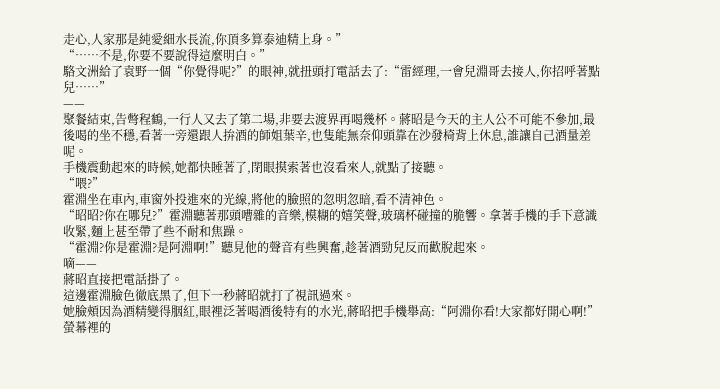走心,人家那是純愛細水長流,你頂多算泰迪精上身。”
“……不是,你要不要說得這麼明白。”
駱文洲給了袁野一個“你覺得呢?”的眼神,就扭頭打電話去了:“雷經理,一會兒淵哥去接人,你招呼著點兒……”
——
聚餐結束,告彆程鶴,一行人又去了第二場,非要去渡界再喝幾杯。蔣昭是今天的主人公不可能不參加,最後喝的坐不穩,看著一旁還跟人拚酒的師姐葉辛,也隻能無奈仰頭靠在沙發椅背上休息,誰讓自己酒量差呢。
手機震動起來的時候,她都快睡著了,閉眼摸索著也沒看來人,就點了接聽。
“喂?”
霍淵坐在車內,車窗外投進來的光線,將他的臉照的忽明忽暗,看不清神色。
“昭昭?你在哪兒?”霍淵聽著那頭嘈雜的音樂,模糊的嬉笑聲,玻璃杯碰撞的脆響。拿著手機的手下意識收緊,麵上甚至帶了些不耐和焦躁。
“霍淵?你是霍淵?是阿淵啊!”聽見他的聲音有些興奮,趁著酒勁兒反而歡脫起來。
嘀——
蔣昭直接把電話掛了。
這邊霍淵臉色徹底黑了,但下一秒蔣昭就打了視訊過來。
她臉頰因為酒精變得胭紅,眼裡泛著喝酒後特有的水光,蔣昭把手機舉高:“阿淵你看!大家都好開心啊!”螢幕裡的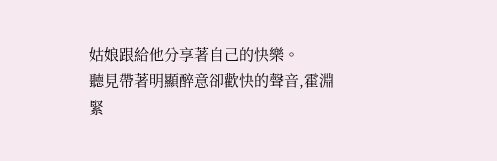姑娘跟給他分享著自己的快樂。
聽見帶著明顯醉意卻歡快的聲音,霍淵緊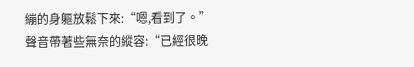繃的身軀放鬆下來:“嗯,看到了。”聲音帶著些無奈的縱容:“已經很晚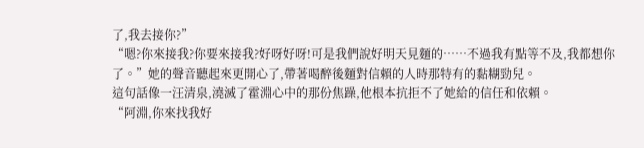了,我去接你?”
“嗯?你來接我?你要來接我?好呀好呀!可是我們說好明天見麵的……不過我有點等不及,我都想你了。”她的聲音聽起來更開心了,帶著喝醉後麵對信賴的人時那特有的黏糊勁兒。
這句話像一汪清泉,澆滅了霍淵心中的那份焦躁,他根本抗拒不了她給的信任和依賴。
“阿淵,你來找我好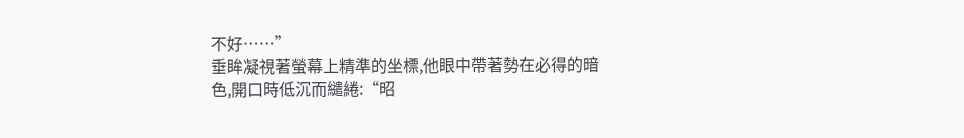不好……”
垂眸凝視著螢幕上精準的坐標,他眼中帶著勢在必得的暗色,開口時低沉而繾綣:“昭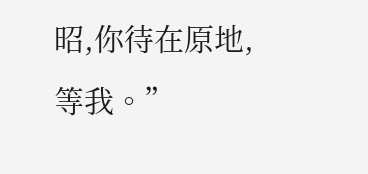昭,你待在原地,等我。”